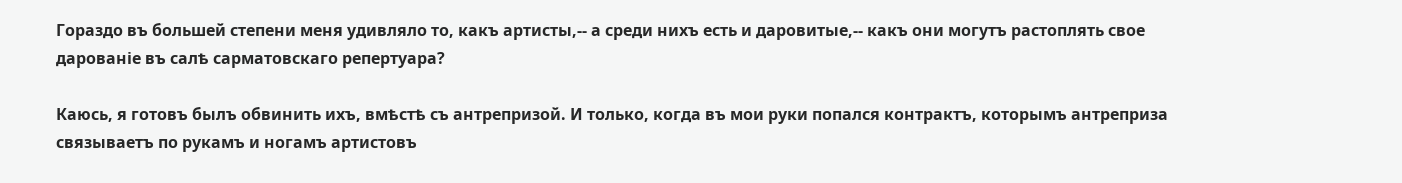Гораздо въ большей степени меня удивляло то, какъ артисты,-- а среди нихъ есть и даровитые,-- какъ они могутъ растоплять свое дарованіе въ салѣ сарматовскаго репертуара?

Каюсь, я готовъ былъ обвинить ихъ, вмѣстѣ съ антрепризой. И только, когда въ мои руки попался контрактъ, которымъ антреприза связываетъ по рукамъ и ногамъ артистовъ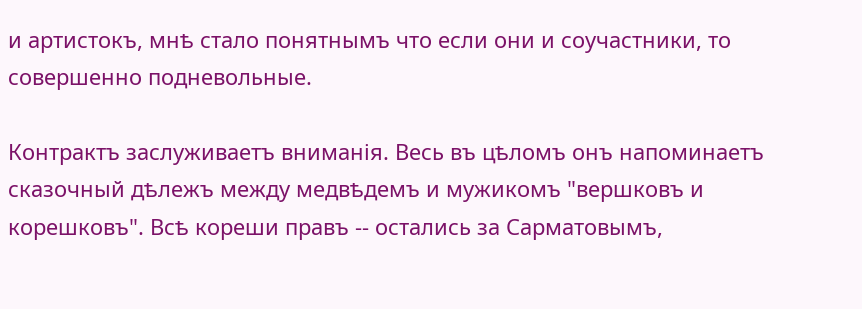и артистокъ, мнѣ стало понятнымъ что если они и соучастники, то совершенно подневольные.

Контрактъ заслуживаетъ вниманія. Весь въ цѣломъ онъ напоминаетъ сказочный дѣлежъ между медвѣдемъ и мужикомъ "вершковъ и корешковъ". Всѣ кореши правъ -- остались за Сарматовымъ,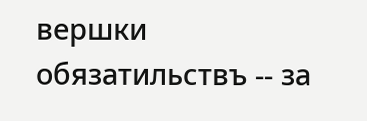вершки обязатильствъ -- за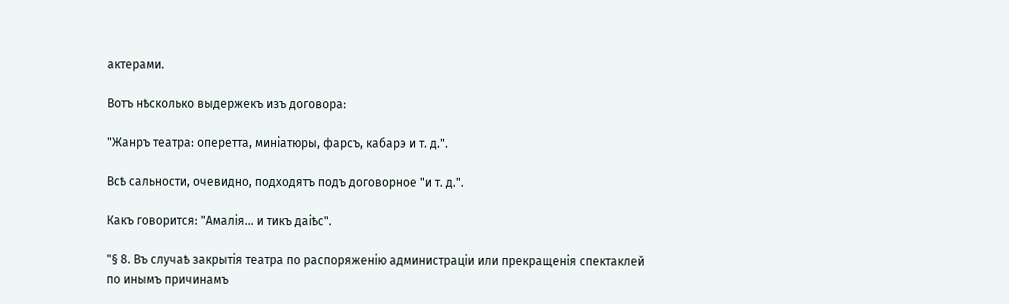актерами.

Вотъ нѣсколько выдержекъ изъ договора:

"Жанръ театра: оперетта, миніатюры, фарсъ, кабарэ и т. д.".

Всѣ сальности, очевидно, подходятъ подъ договорное "и т. д.".

Какъ говорится: "Амалія... и тикъ даіѣс".

"§ 8. Въ случаѣ закрытія театра по распоряженію администраціи или прекращенія спектаклей по инымъ причинамъ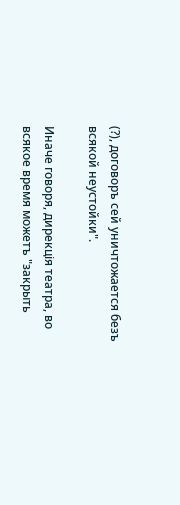(?), договоръ сей уничтожается безъ всякой неустойки".

Иначе говоря, дирекція театра, во всякое время можетъ "закрыть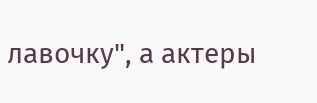лавочку", а актеры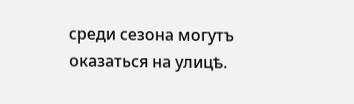среди сезона могутъ оказаться на улицѣ.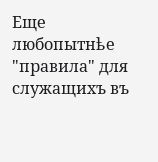Еще любопытнѣе "правила" для служащихъ въ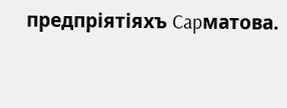предпріятіяхъ Capматова.